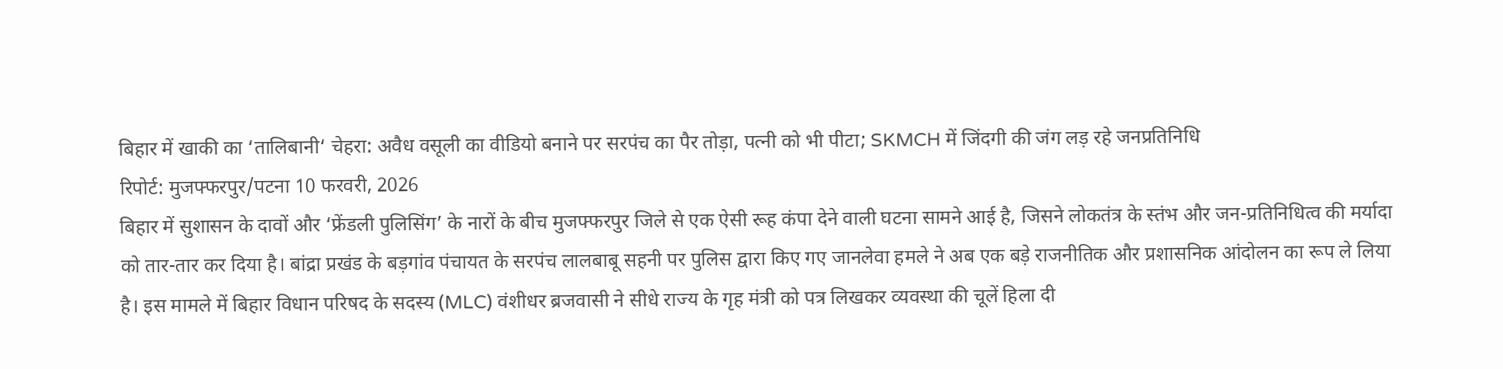बिहार में खाकी का ‘तालिबानी‘ चेहरा: अवैध वसूली का वीडियो बनाने पर सरपंच का पैर तोड़ा, पत्नी को भी पीटा; SKMCH में जिंदगी की जंग लड़ रहे जनप्रतिनिधि
रिपोर्ट: मुजफ्फरपुर/पटना 10 फरवरी, 2026
बिहार में सुशासन के दावों और ‘फ्रेंडली पुलिसिंग’ के नारों के बीच मुजफ्फरपुर जिले से एक ऐसी रूह कंपा देने वाली घटना सामने आई है, जिसने लोकतंत्र के स्तंभ और जन-प्रतिनिधित्व की मर्यादा को तार-तार कर दिया है। बांद्रा प्रखंड के बड़गांव पंचायत के सरपंच लालबाबू सहनी पर पुलिस द्वारा किए गए जानलेवा हमले ने अब एक बड़े राजनीतिक और प्रशासनिक आंदोलन का रूप ले लिया है। इस मामले में बिहार विधान परिषद के सदस्य (MLC) वंशीधर ब्रजवासी ने सीधे राज्य के गृह मंत्री को पत्र लिखकर व्यवस्था की चूलें हिला दी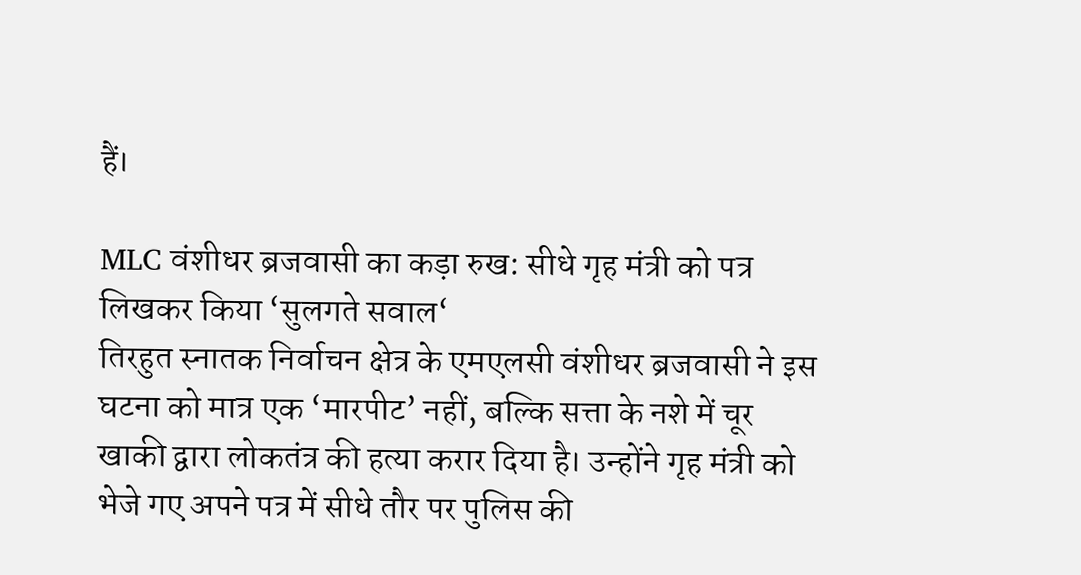हैं।

MLC वंशीधर ब्रजवासी का कड़ा रुख: सीधे गृह मंत्री को पत्र लिखकर किया ‘सुलगते सवाल‘
तिरहुत स्नातक निर्वाचन क्षेत्र के एमएलसी वंशीधर ब्रजवासी ने इस घटना को मात्र एक ‘मारपीट’ नहीं, बल्कि सत्ता के नशे में चूर खाकी द्वारा लोकतंत्र की हत्या करार दिया है। उन्होंने गृह मंत्री को भेजे गए अपने पत्र में सीधे तौर पर पुलिस की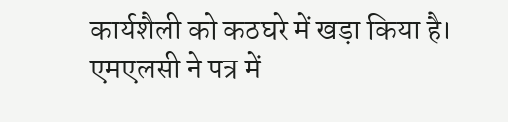कार्यशैली को कठघरे में खड़ा किया है।
एमएलसी ने पत्र में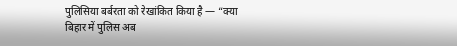पुलिसिया बर्बरता को रेखांकित किया है — “क्या बिहार में पुलिस अब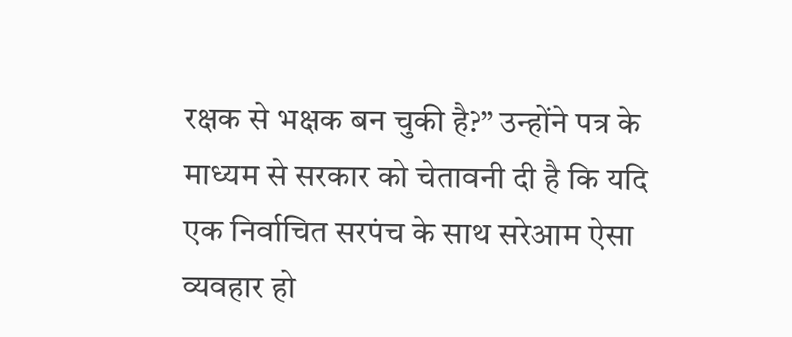रक्षक से भक्षक बन चुकी है?” उन्होंने पत्र के माध्यम से सरकार को चेतावनी दी है कि यदि एक निर्वाचित सरपंच के साथ सरेआम ऐसा व्यवहार हो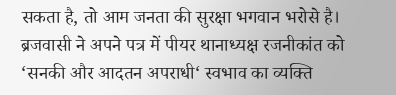सकता है, तो आम जनता की सुरक्षा भगवान भरोसे है। ब्रजवासी ने अपने पत्र में पीयर थानाध्यक्ष रजनीकांत को ‘सनकी और आदतन अपराधी‘ स्वभाव का व्यक्ति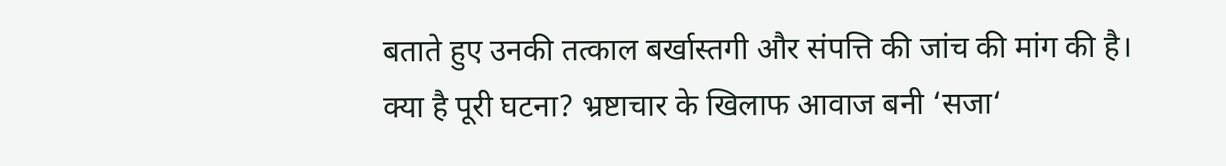बताते हुए उनकी तत्काल बर्खास्तगी और संपत्ति की जांच की मांग की है।
क्या है पूरी घटना? भ्रष्टाचार के खिलाफ आवाज बनी ‘सजा‘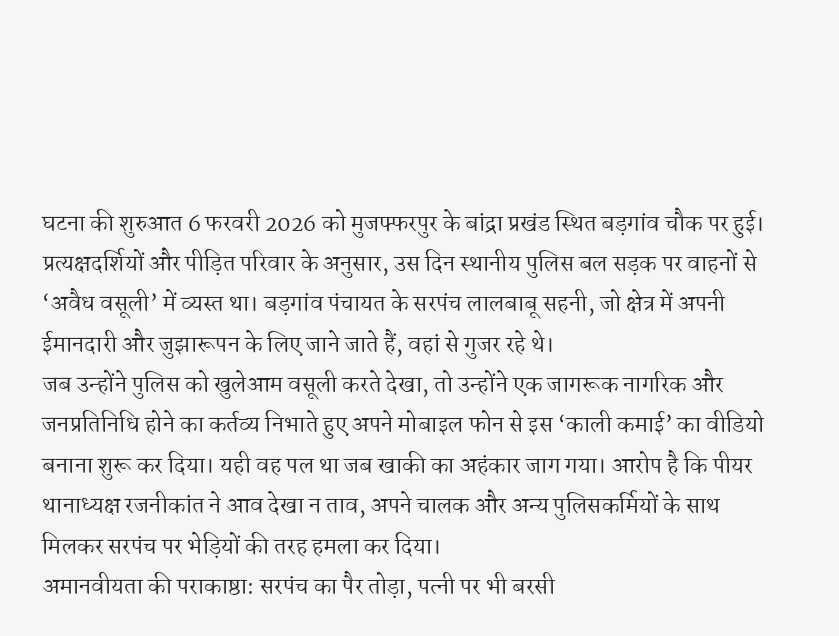घटना की शुरुआत 6 फरवरी 2026 को मुजफ्फरपुर के बांद्रा प्रखंड स्थित बड़गांव चौक पर हुई। प्रत्यक्षदर्शियों और पीड़ित परिवार के अनुसार, उस दिन स्थानीय पुलिस बल सड़क पर वाहनों से ‘अवैध वसूली’ में व्यस्त था। बड़गांव पंचायत के सरपंच लालबाबू सहनी, जो क्षेत्र में अपनी ईमानदारी और जुझारूपन के लिए जाने जाते हैं, वहां से गुजर रहे थे।
जब उन्होंने पुलिस को खुलेआम वसूली करते देखा, तो उन्होंने एक जागरूक नागरिक और जनप्रतिनिधि होने का कर्तव्य निभाते हुए अपने मोबाइल फोन से इस ‘काली कमाई’ का वीडियो बनाना शुरू कर दिया। यही वह पल था जब खाकी का अहंकार जाग गया। आरोप है कि पीयर थानाध्यक्ष रजनीकांत ने आव देखा न ताव, अपने चालक और अन्य पुलिसकर्मियों के साथ मिलकर सरपंच पर भेड़ियों की तरह हमला कर दिया।
अमानवीयता की पराकाष्ठा: सरपंच का पैर तोड़ा, पत्नी पर भी बरसी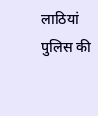लाठियां
पुलिस की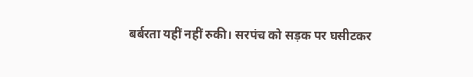बर्बरता यहीं नहीं रुकी। सरपंच को सड़क पर घसीटकर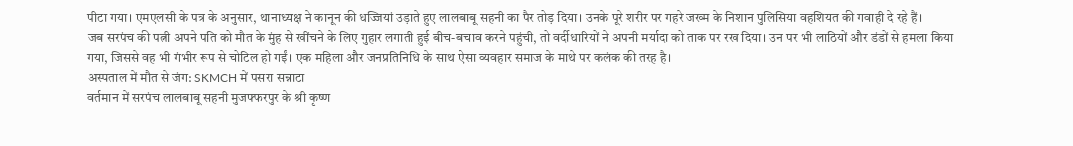पीटा गया। एमएलसी के पत्र के अनुसार, थानाध्यक्ष ने कानून की धज्जियां उड़ाते हुए लालबाबू सहनी का पैर तोड़ दिया। उनके पूरे शरीर पर गहरे जख्म के निशान पुलिसिया वहशियत की गवाही दे रहे हैं।
जब सरपंच की पत्नी अपने पति को मौत के मुंह से खींचने के लिए गुहार लगाती हुई बीच-बचाव करने पहुंची, तो वर्दीधारियों ने अपनी मर्यादा को ताक पर रख दिया। उन पर भी लाठियों और डंडों से हमला किया गया, जिससे वह भी गंभीर रूप से चोटिल हो गईं। एक महिला और जनप्रतिनिधि के साथ ऐसा व्यवहार समाज के माथे पर कलंक की तरह है।
अस्पताल में मौत से जंग: SKMCH में पसरा सन्नाटा
वर्तमान में सरपंच लालबाबू सहनी मुजफ्फरपुर के श्री कृष्ण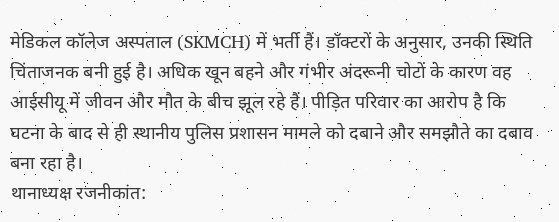मेडिकल कॉलेज अस्पताल (SKMCH) में भर्ती हैं। डॉक्टरों के अनुसार, उनकी स्थिति चिंताजनक बनी हुई है। अधिक खून बहने और गंभीर अंदरूनी चोटों के कारण वह आईसीयू में जीवन और मौत के बीच झूल रहे हैं। पीड़ित परिवार का आरोप है कि घटना के बाद से ही स्थानीय पुलिस प्रशासन मामले को दबाने और समझौते का दबाव बना रहा है।
थानाध्यक्ष रजनीकांत: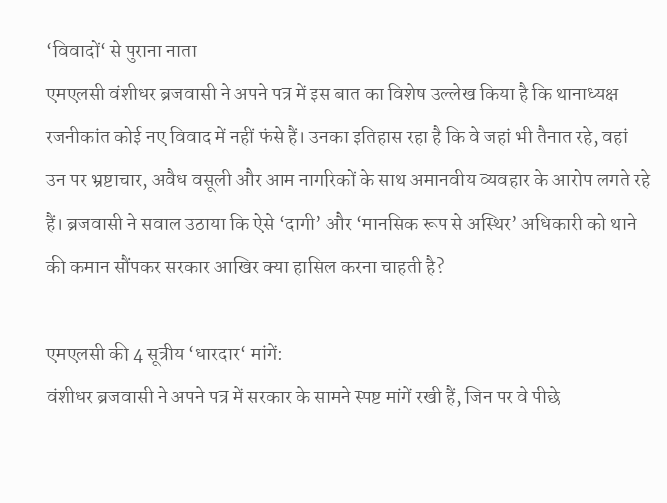‘विवादों‘ से पुराना नाता
एमएलसी वंशीधर ब्रजवासी ने अपने पत्र में इस बात का विशेष उल्लेख किया है कि थानाध्यक्ष रजनीकांत कोई नए विवाद में नहीं फंसे हैं। उनका इतिहास रहा है कि वे जहां भी तैनात रहे, वहां उन पर भ्रष्टाचार, अवैध वसूली और आम नागरिकों के साथ अमानवीय व्यवहार के आरोप लगते रहे हैं। ब्रजवासी ने सवाल उठाया कि ऐसे ‘दागी’ और ‘मानसिक रूप से अस्थिर’ अधिकारी को थाने की कमान सौंपकर सरकार आखिर क्या हासिल करना चाहती है?

एमएलसी की 4 सूत्रीय ‘धारदार‘ मांगें:
वंशीधर ब्रजवासी ने अपने पत्र में सरकार के सामने स्पष्ट मांगें रखी हैं, जिन पर वे पीछे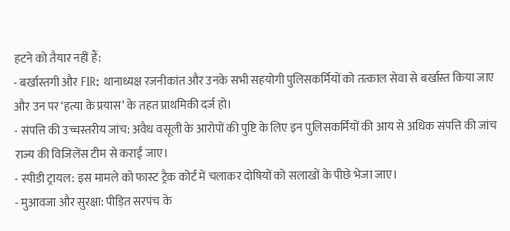हटने को तैयार नहीं हैं:
- बर्खास्तगी और FIR: थानाध्यक्ष रजनीकांत और उनके सभी सहयोगी पुलिसकर्मियों को तत्काल सेवा से बर्खास्त किया जाए और उन पर ‘हत्या के प्रयास’ के तहत प्राथमिकी दर्ज हो।
- संपत्ति की उच्चस्तरीय जांच: अवैध वसूली के आरोपों की पुष्टि के लिए इन पुलिसकर्मियों की आय से अधिक संपत्ति की जांच राज्य की विजिलेंस टीम से कराई जाए।
- स्पीडी ट्रायल: इस मामले को फास्ट ट्रैक कोर्ट में चलाकर दोषियों को सलाखों के पीछे भेजा जाए।
- मुआवजा और सुरक्षा: पीड़ित सरपंच के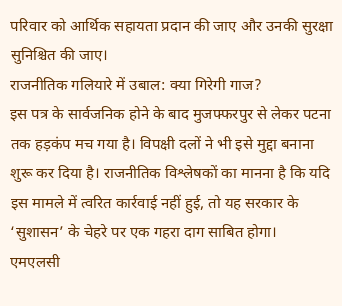परिवार को आर्थिक सहायता प्रदान की जाए और उनकी सुरक्षा सुनिश्चित की जाए।
राजनीतिक गलियारे में उबाल: क्या गिरेगी गाज?
इस पत्र के सार्वजनिक होने के बाद मुजफ्फरपुर से लेकर पटना तक हड़कंप मच गया है। विपक्षी दलों ने भी इसे मुद्दा बनाना शुरू कर दिया है। राजनीतिक विश्लेषकों का मानना है कि यदि इस मामले में त्वरित कार्रवाई नहीं हुई, तो यह सरकार के ‘सुशासन’ के चेहरे पर एक गहरा दाग साबित होगा।
एमएलसी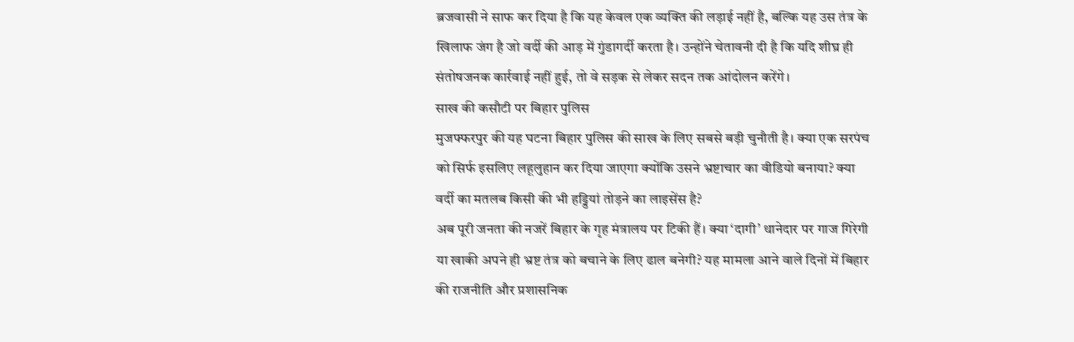ब्रजवासी ने साफ कर दिया है कि यह केवल एक व्यक्ति की लड़ाई नहीं है, बल्कि यह उस तंत्र के खिलाफ जंग है जो वर्दी की आड़ में गुंडागर्दी करता है। उन्होंने चेतावनी दी है कि यदि शीघ्र ही संतोषजनक कार्रवाई नहीं हुई, तो वे सड़क से लेकर सदन तक आंदोलन करेंगे।
साख की कसौटी पर बिहार पुलिस
मुजफ्फरपुर की यह घटना बिहार पुलिस की साख के लिए सबसे बड़ी चुनौती है। क्या एक सरपंच को सिर्फ इसलिए लहूलुहान कर दिया जाएगा क्योंकि उसने भ्रष्टाचार का वीडियो बनाया? क्या वर्दी का मतलब किसी की भी हड्डियां तोड़ने का लाइसेंस है?
अब पूरी जनता की नजरें बिहार के गृह मंत्रालय पर टिकी हैं। क्या ‘दागी’ थानेदार पर गाज गिरेगी या खाकी अपने ही भ्रष्ट तंत्र को बचाने के लिए ढाल बनेगी? यह मामला आने वाले दिनों में बिहार की राजनीति और प्रशासनिक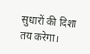सुधारों की दिशा तय करेगा।